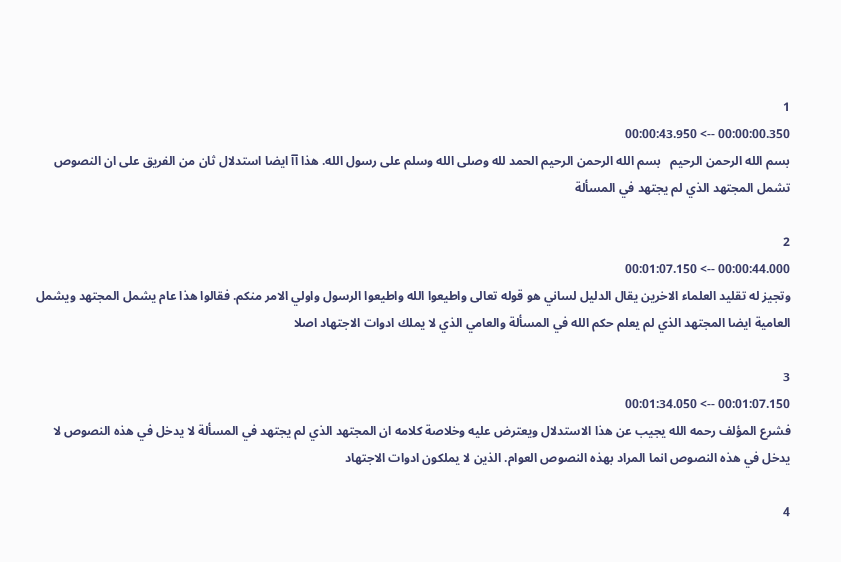1
00:00:00.350 --> 00:00:43.950
بسم الله الرحمن الرحيم   بسم الله الرحمن الرحيم الحمد لله وصلى الله وسلم على رسول الله. هذا آآ ايضا استدلال ثان من الفريق على ان النصوص تشمل المجتهد الذي لم يجتهد في المسألة

2
00:00:44.000 --> 00:01:07.150
وتجيز له تقليد العلماء الاخرين يقال الدليل لساني هو قوله تعالى واطيعوا الله واطيعوا الرسول واولي الامر منكم. فقالوا هذا عام يشمل المجتهد ويشمل العامية ايضا المجتهد الذي لم يعلم حكم الله في المسألة والعامي الذي لا يملك ادوات الاجتهاد اصلا

3
00:01:07.150 --> 00:01:34.050
فشرع المؤلف رحمه الله يجيب عن هذا الاستدلال ويعترض عليه وخلاصة كلامه ان المجتهد الذي لم يجتهد في المسألة لا يدخل في هذه النصوص لا يدخل في هذه النصوص انما المراد بهذه النصوص العوام. الذين لا يملكون ادوات الاجتهاد

4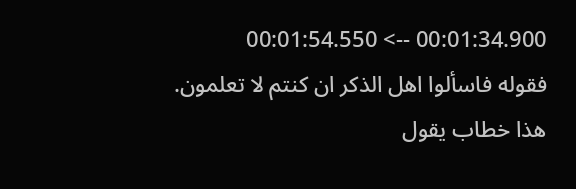00:01:34.900 --> 00:01:54.550
فقوله فاسألوا اهل الذكر ان كنتم لا تعلمون. هذا خطاب يقول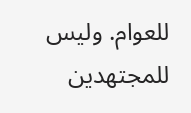للعوام. وليس للمجتهدين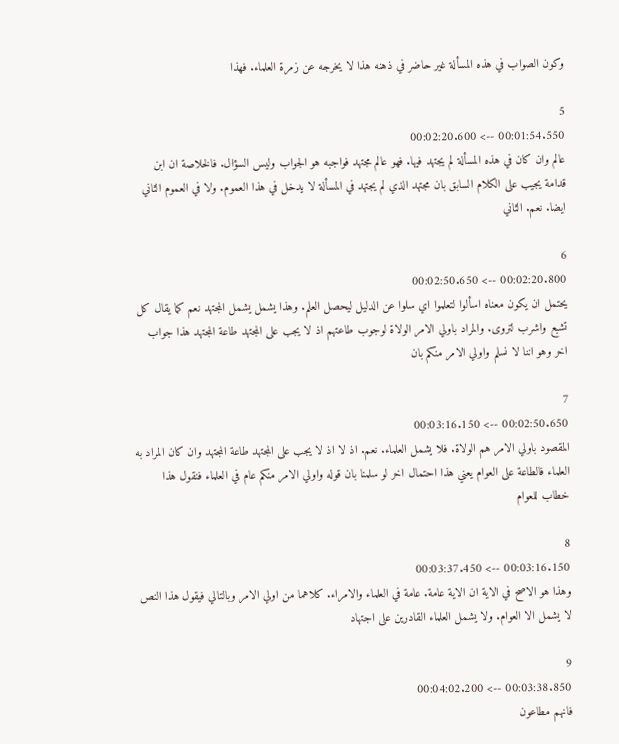وكون الصواب في هذه المسألة غير حاضر في ذهنه هذا لا يخرجه عن زمرة العلماء. فهذا

5
00:01:54.550 --> 00:02:20.600
عالم وان كان في هذه المسألة لم يجتهد فيها. فهو عالم مجتهد فواجبه هو الجواب وليس السؤال. فالخلاصة ان ابن قدامة يجيب على الكلام السابق بان مجتهد الذي لم يجتهد في المسألة لا يدخل في هذا العموم. ولا في العموم الثاني ايضا. نعم. الثاني

6
00:02:20.800 --> 00:02:50.650
يحتمل ان يكون معناه اسألوا لتعلموا اي سلوا عن الدليل ليحصل العلم. وهذا يشمل يشمل المجتهد نعم كما يقال كل تشبع واشرب لتروى. والمراد باولي الامر الولاة لوجوب طاعتهم اذ لا يجب على المجتهد طاعة المجتهد هذا جواب اخر وهو اننا لا نسلم واولي الامر منكم بان

7
00:02:50.650 --> 00:03:16.150
المقصود باولي الامر هم الولاة. فلا يشمل العلماء. نعم. اذ لا اذ لا يجب على المجتهد طاعة المجتهد وان كان المراد به العلماء فالطاعة على العوام يعني هذا احتمال اخر لو سلمنا بان قوله واولي الامر منكم عام في العلماء فنقول هذا خطاب للعوام

8
00:03:16.150 --> 00:03:37.450
وهذا هو الاصح في الاية ان الاية عامة. عامة في العلماء والامراء. كلاهما من اولي الامر وبالتالي فيقول هذا النص لا يشمل الا العوام. ولا يشمل العلماء القادرين على اجتهاد

9
00:03:38.850 --> 00:04:02.200
فانهم مطاعون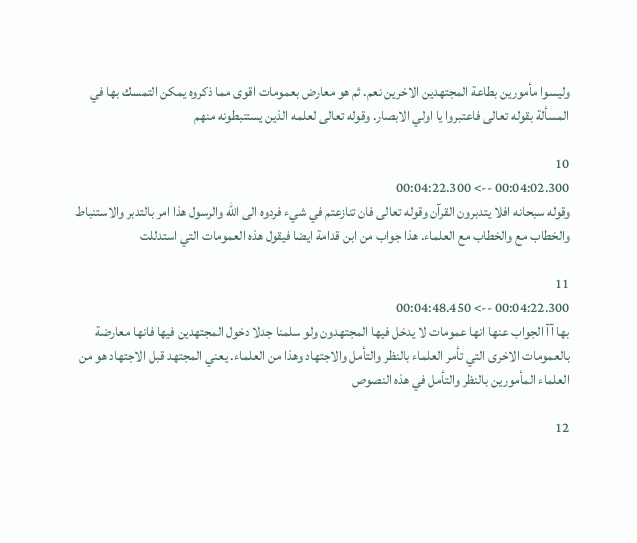وليسوا مأمورين بطاعة المجتهدين الاخرين نعم. ثم هو معارض بعمومات اقوى مما ذكروه يمكن التمسك بها في المسألة بقوله تعالى فاعتبروا يا اولي الابصار. وقوله تعالى لعلمه الذين يستنبطونه منهم

10
00:04:02.300 --> 00:04:22.300
وقوله سبحانه افلا يتدبرون القرآن وقوله تعالى فان تنازعتم في شيء فردوه الى الله والرسول هذا امر بالتدبر والاستنباط والخطاب مع والخطاب مع العلماء. هذا جواب من ابن قدامة ايضا فيقول هذه العمومات التي استدللت

11
00:04:22.300 --> 00:04:48.450
بها آآ الجواب عنها انها عمومات لا يدخل فيها المجتهدون ولو سلمنا جدلا دخول المجتهدين فيها فانها معارضة بالعمومات الاخرى التي تأمر العلماء بالنظر والتأمل والاجتهاد وهذا من العلماء. يعني المجتهد قبل الاجتهاد هو من العلماء المأمورين بالنظر والتأمل في هذه النصوص

12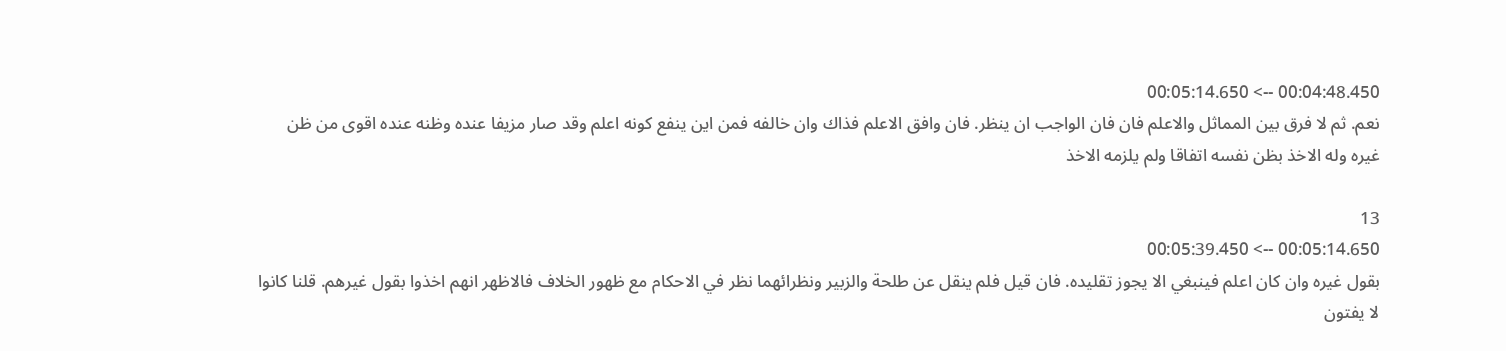00:04:48.450 --> 00:05:14.650
نعم. ثم لا فرق بين المماثل والاعلم فان فان الواجب ان ينظر. فان وافق الاعلم فذاك وان خالفه فمن اين ينفع كونه اعلم وقد صار مزيفا عنده وظنه عنده اقوى من ظن غيره وله الاخذ بظن نفسه اتفاقا ولم يلزمه الاخذ

13
00:05:14.650 --> 00:05:39.450
بقول غيره وان كان اعلم فينبغي الا يجوز تقليده. فان قيل فلم ينقل عن طلحة والزبير ونظرائهما نظر في الاحكام مع ظهور الخلاف فالاظهر انهم اخذوا بقول غيرهم. قلنا كانوا لا يفتون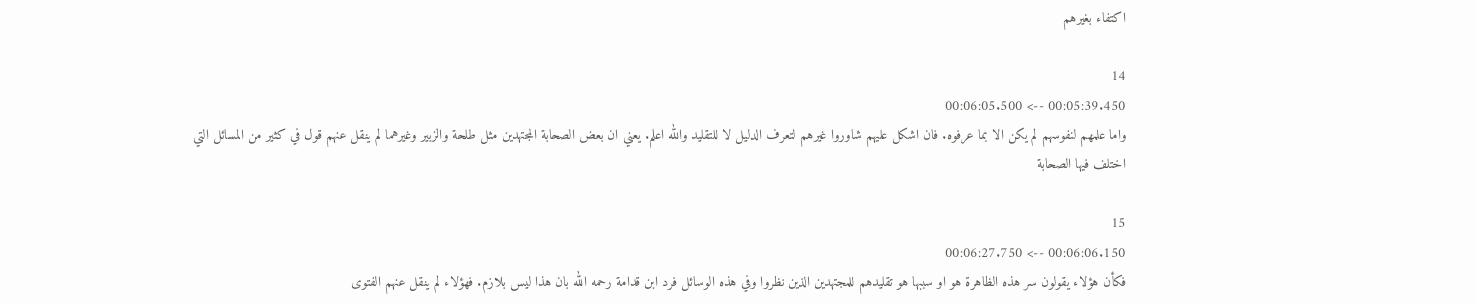اكتفاء بغيرهم

14
00:05:39.450 --> 00:06:05.500
واما علمهم لنفوسهم لم يكن الا بما عرفوه. فان اشكل عليهم شاوروا غيرهم لتعرف الدليل لا للتقليد والله اعلم. يعني ان بعض الصحابة المجتهدين مثل طلحة والزبير وغيرهما لم ينقل عنهم قول في كثير من المسائل التي اختلف فيها الصحابة

15
00:06:06.150 --> 00:06:27.750
فكأن هؤلاء يقولون سر هذه الظاهرة هو او سببها هو تقليدهم للمجتهدين الذين نظروا وفي هذه الوسائل فرد ابن قدامة رحمه الله بان هذا ليس بلازم. فهؤلاء لم ينقل عنهم الفتوى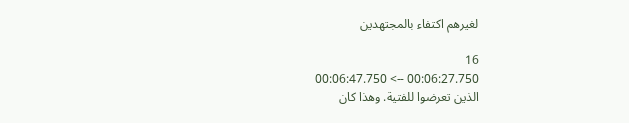لغيرهم اكتفاء بالمجتهدين

16
00:06:27.750 --> 00:06:47.750
الذين تعرضوا للفتية. وهذا كان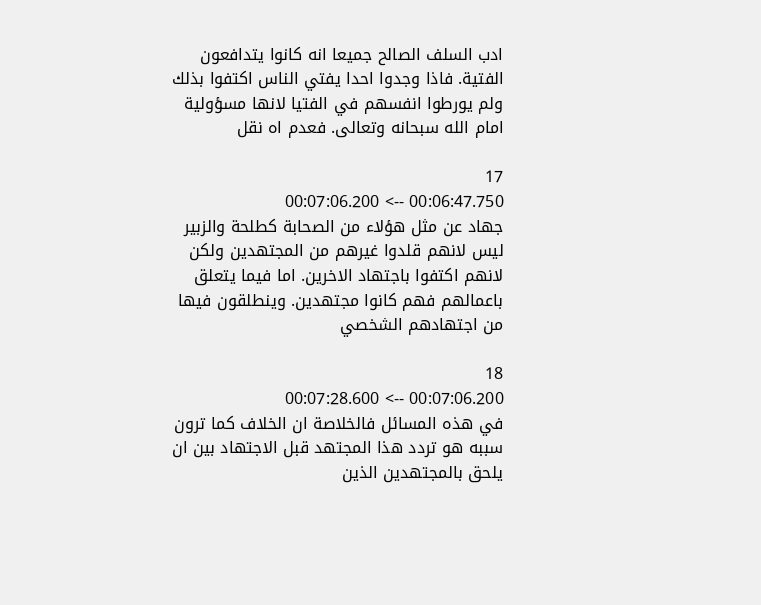ادب السلف الصالح جميعا انه كانوا يتدافعون الفتية. فاذا وجدوا احدا يفتي الناس اكتفوا بذلك ولم يورطوا انفسهم في الفتيا لانها مسؤولية امام الله سبحانه وتعالى. فعدم اه نقل

17
00:06:47.750 --> 00:07:06.200
جهاد عن مثل هؤلاء من الصحابة كطلحة والزبير ليس لانهم قلدوا غيرهم من المجتهدين ولكن لانهم اكتفوا باجتهاد الاخرين. اما فيما يتعلق باعمالهم فهم كانوا مجتهدين. وينطلقون فيها من اجتهادهم الشخصي

18
00:07:06.200 --> 00:07:28.600
في هذه المسائل فالخلاصة ان الخلاف كما ترون سببه هو تردد هذا المجتهد قبل الاجتهاد بين ان يلحق بالمجتهدين الذين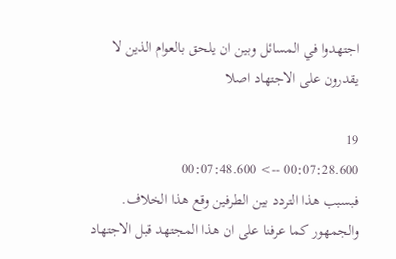اجتهدوا في المسائل وبين ان يلحق بالعوام الذين لا يقدرون على الاجتهاد اصلا

19
00:07:28.600 --> 00:07:48.600
فبسبب هذا التردد بين الطرفين وقع هذا الخلاف. والجمهور كما عرفنا على ان هذا المجتهد قبل الاجتهاد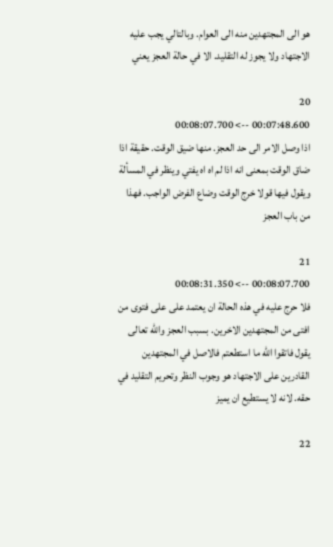هو الى المجتهدين منه الى العوام. وبالتالي يجب عليه الاجتهاد ولا يجوز له التقليد. الا في حالة العجز يعني

20
00:07:48.600 --> 00:08:07.700
اذا وصل الامر الى حد العجز. منها ضيق الوقت. حقيقة اذا ضاق الوقت بمعنى انه اذا لم اه اه يفتي وينظر في المسألة ويقول فيها قولا خرج الوقت وضاع الفرض الواجب. فهذا من باب العجز

21
00:08:07.700 --> 00:08:31.350
فلا حرج عليه في هذه الحالة ان يعتمد على على فتوى من افتى من المجتهدين الاخرين. بسبب العجز والله تعالى يقول فاتقوا الله ما استطعتم فالاصل في المجتهدين القادرين على الاجتهاد هو وجوب النظر وتحريم التقليد في حقه. لانه لا يستطيع ان يميز

22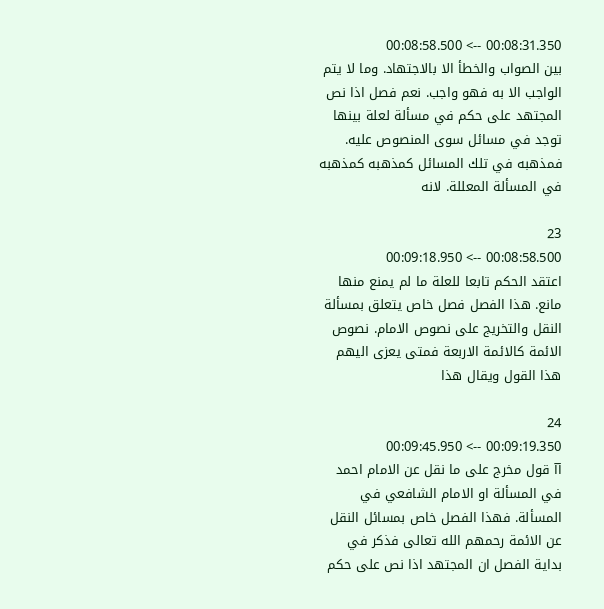00:08:31.350 --> 00:08:58.500
بين الصواب والخطأ الا بالاجتهاد. وما لا يتم الواجب الا به فهو واجب. نعم فصل اذا نص المجتهد على حكم في مسألة لعلة بينها توجد في مسائل سوى المنصوص عليه. فمذهبه في تلك المسائل كمذهبه كمذهبه في المسألة المعللة. لانه

23
00:08:58.500 --> 00:09:18.950
اعتقد الحكم تابعا للعلة ما لم يمنع منها مانع. هذا الفصل فصل خاص يتعلق بمسألة النقل والتخريج على نصوص الامام. نصوص الائمة كالائمة الاربعة فمتى يعزى اليهم هذا القول ويقال هذا

24
00:09:19.350 --> 00:09:45.950
آآ قول مخرج على ما نقل عن الامام احمد في المسألة او الامام الشافعي في المسألة. فهذا الفصل خاص بمسائل النقل عن الائمة رحمهم الله تعالى فذكر في بداية الفصل ان المجتهد اذا نص على حكم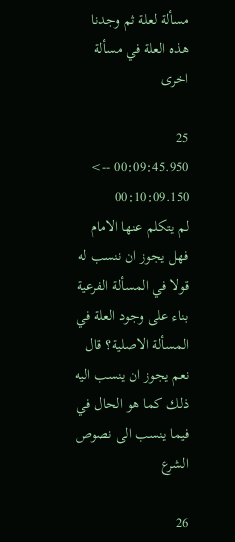مسألة لعلة ثم وجدنا هذه العلة في مسألة اخرى

25
00:09:45.950 --> 00:10:09.150
لم يتكلم عنها الامام فهل يجوز ان ننسب له قولا في المسألة الفرعية بناء على وجود العلة في المسألة الاصلية؟ قال نعم يجوز ان ينسب اليه ذلك كما هو الحال في فيما ينسب الى نصوص الشرع

26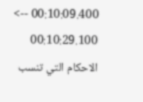00:10:09.400 --> 00:10:29.100
الاحكام التي تنسب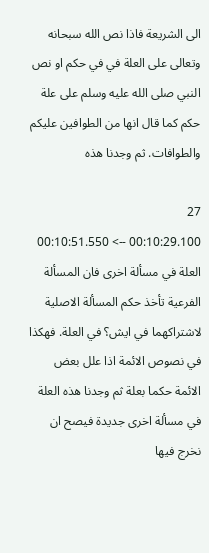الى الشريعة فاذا نص الله سبحانه وتعالى على العلة في في حكم او نص النبي صلى الله عليه وسلم على علة حكم كما قال انها من الطوافين عليكم والطوافات. ثم وجدنا هذه

27
00:10:29.100 --> 00:10:51.550
العلة في مسألة اخرى فان المسألة الفرعية تأخذ حكم المسألة الاصلية لاشتراكهما في ايش؟ في العلة. فهكذا في نصوص الائمة اذا علل بعض الائمة حكما بعلة ثم وجدنا هذه العلة في مسألة اخرى جديدة فيصح ان نخرج فيها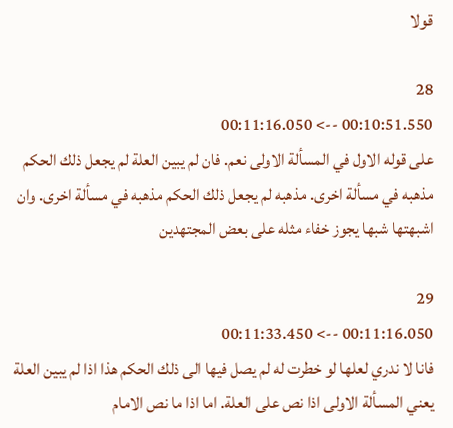قولا

28
00:10:51.550 --> 00:11:16.050
على قوله الاول في المسألة الاولى نعم. فان لم يبين العلة لم يجعل ذلك الحكم مذهبه في مسألة اخرى. مذهبه لم يجعل ذلك الحكم مذهبه في مسألة اخرى. وان اشبهتها شبها يجوز خفاء مثله على بعض المجتهدين

29
00:11:16.050 --> 00:11:33.450
فانا لا ندري لعلها لو خطرت له لم يصل فيها الى ذلك الحكم هذا اذا لم يبين العلة يعني المسألة الاولى اذا نص على العلة. اما اذا ما نص الامام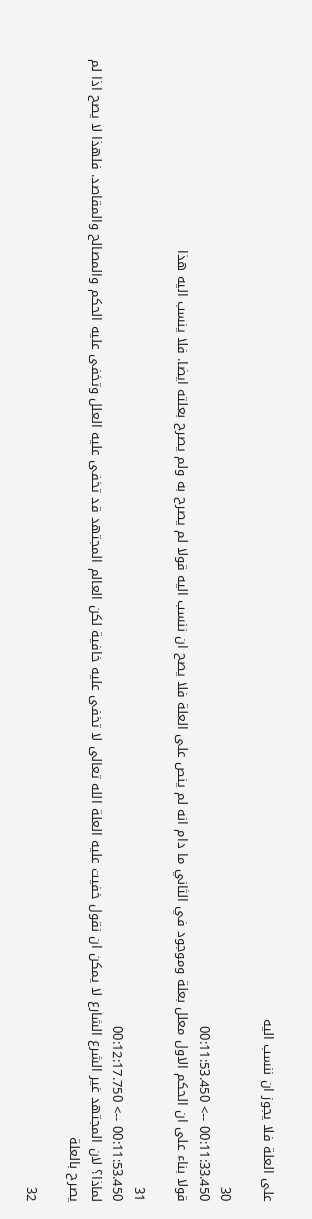على العلة فلا يجوز ان ننسب اليه

30
00:11:33.450 --> 00:11:53.450
قولا بناء على ان الحكم الاول معلل بعلة وموجود في الثاني ما دام انه لم ينص على العلة فلا يصح ان ننسب اليه قولا لم يصرح به ولم يصرح بعلته ايضا. فلا ينسب اليه هذا

31
00:11:53.450 --> 00:12:17.750
لماذا؟ لان المجتهد غير الشرع الشارع لا يمكن ان نقول خفيت عليه العلة الله تعالى لا تخفى عليه خافية لكن العالم المجتهد قد تخفى عليه العلل وتخفى عليه الحكم والمصالح والمقاصد. فلهذا لا يصح اذا لم يصرح بالعلة

32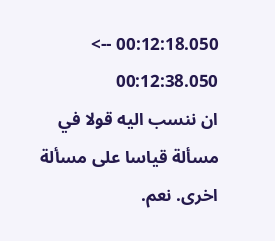00:12:18.050 --> 00:12:38.050
ان ننسب اليه قولا في مسألة قياسا على مسألة اخرى. نعم.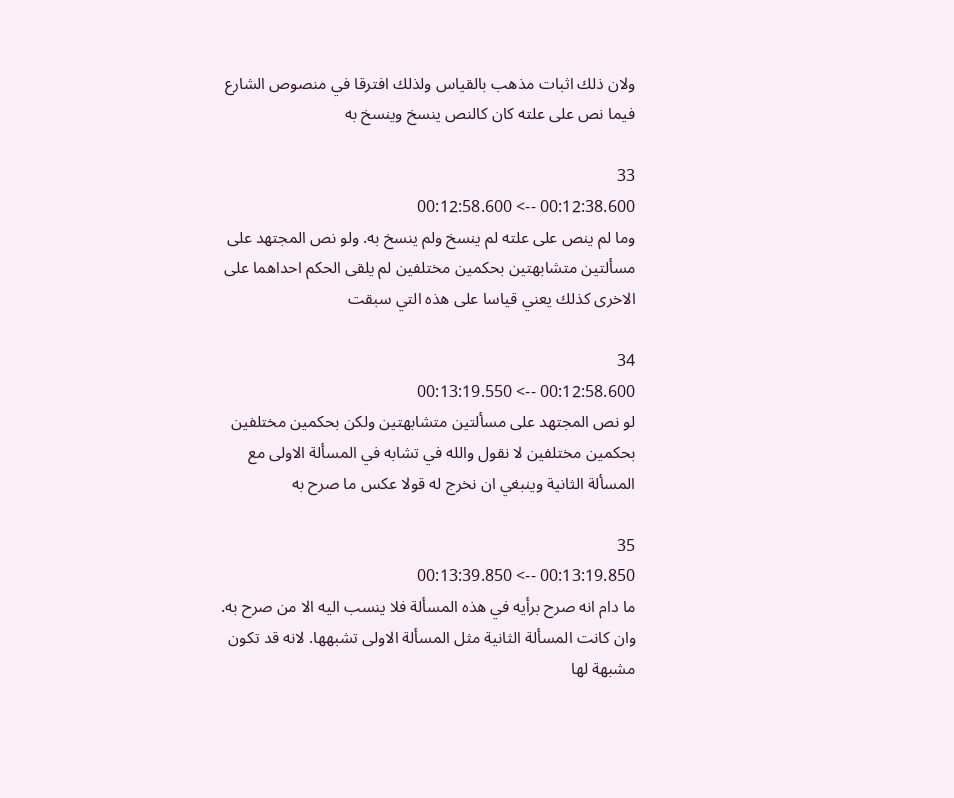ولان ذلك اثبات مذهب بالقياس ولذلك افترقا في منصوص الشارع فيما نص على علته كان كالنص ينسخ وينسخ به

33
00:12:38.600 --> 00:12:58.600
وما لم ينص على علته لم ينسخ ولم ينسخ به. ولو نص المجتهد على مسألتين متشابهتين بحكمين مختلفين لم يلقى الحكم احداهما على الاخرى كذلك يعني قياسا على هذه التي سبقت

34
00:12:58.600 --> 00:13:19.550
لو نص المجتهد على مسألتين متشابهتين ولكن بحكمين مختلفين بحكمين مختلفين لا نقول والله في تشابه في المسألة الاولى مع المسألة الثانية وينبغي ان نخرج له قولا عكس ما صرح به

35
00:13:19.850 --> 00:13:39.850
ما دام انه صرح برأيه في هذه المسألة فلا ينسب اليه الا من صرح به. وان كانت المسألة الثانية مثل المسألة الاولى تشبهها. لانه قد تكون مشبهة لها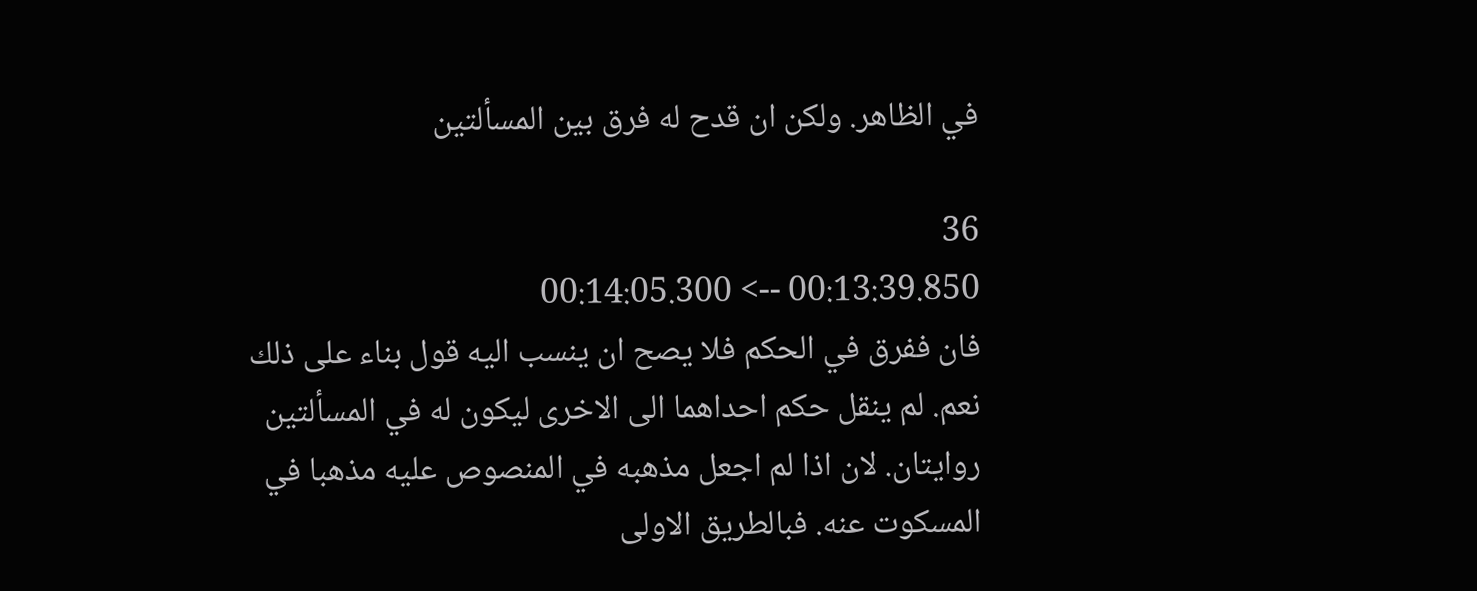في الظاهر. ولكن ان قدح له فرق بين المسألتين

36
00:13:39.850 --> 00:14:05.300
فان ففرق في الحكم فلا يصح ان ينسب اليه قول بناء على ذلك نعم. لم ينقل حكم احداهما الى الاخرى ليكون له في المسألتين روايتان. لان اذا لم اجعل مذهبه في المنصوص عليه مذهبا في المسكوت عنه. فبالطريق الاولى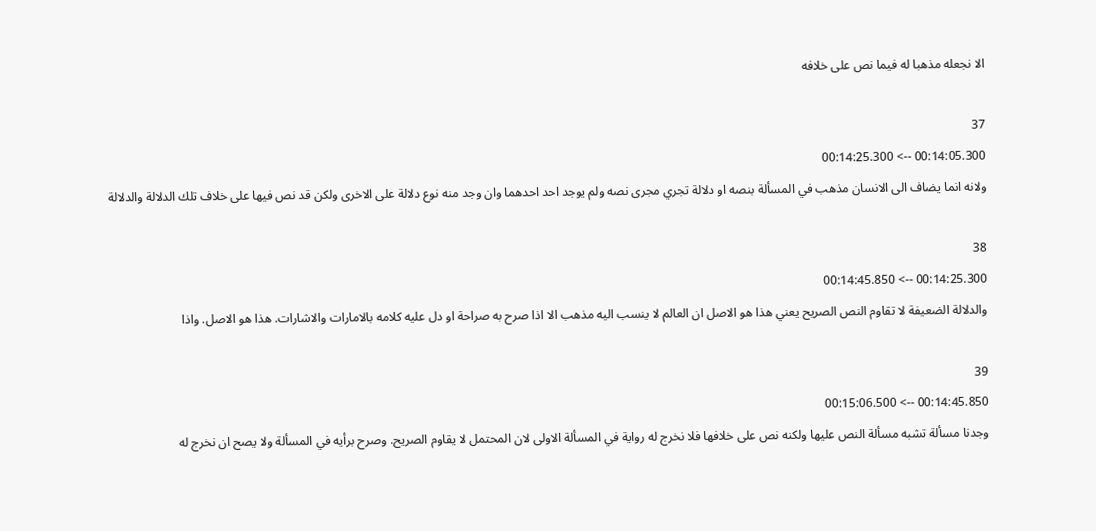الا نجعله مذهبا له فيما نص على خلافه

37
00:14:05.300 --> 00:14:25.300
ولانه انما يضاف الى الانسان مذهب في المسألة بنصه او دلالة تجري مجرى نصه ولم يوجد احد احدهما وان وجد منه نوع دلالة على الاخرى ولكن قد نص فيها على خلاف تلك الدلالة والدلالة

38
00:14:25.300 --> 00:14:45.850
والدلالة الضعيفة لا تقاوم النص الصريح يعني هذا هو الاصل ان العالم لا ينسب اليه مذهب الا اذا صرح به صراحة او دل عليه كلامه بالامارات والاشارات. هذا هو الاصل. واذا

39
00:14:45.850 --> 00:15:06.500
وجدنا مسألة تشبه مسألة النص عليها ولكنه نص على خلافها فلا نخرج له رواية في المسألة الاولى لان المحتمل لا يقاوم الصريح. وصرح برأيه في المسألة ولا يصح ان نخرج له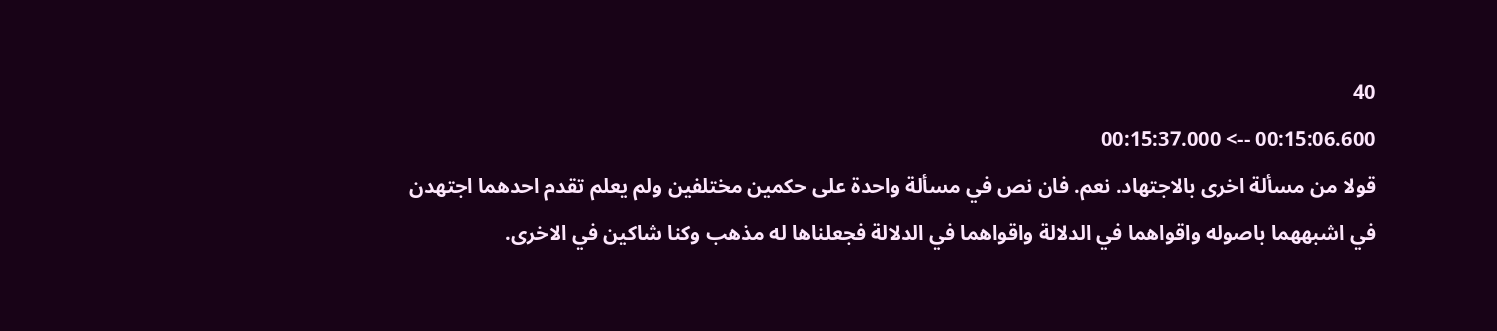40
00:15:06.600 --> 00:15:37.000
قولا من مسألة اخرى بالاجتهاد. نعم. فان نص في مسألة واحدة على حكمين مختلفين ولم يعلم تقدم احدهما اجتهدن في اشبههما باصوله واقواهما في الدلالة واقواهما في الدلالة فجعلناها له مذهب وكنا شاكين في الاخرى.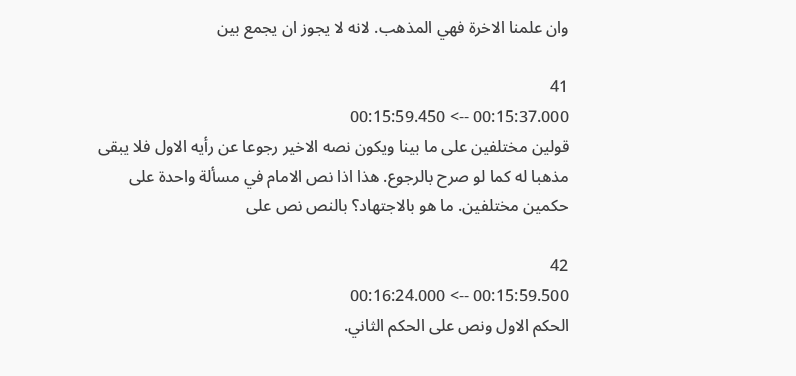وان علمنا الاخرة فهي المذهب. لانه لا يجوز ان يجمع بين

41
00:15:37.000 --> 00:15:59.450
قولين مختلفين على ما بينا ويكون نصه الاخير رجوعا عن رأيه الاول فلا يبقى مذهبا له كما لو صرح بالرجوع. هذا اذا نص الامام في مسألة واحدة على حكمين مختلفين. ما هو بالاجتهاد؟ بالنص نص على

42
00:15:59.500 --> 00:16:24.000
الحكم الاول ونص على الحكم الثاني.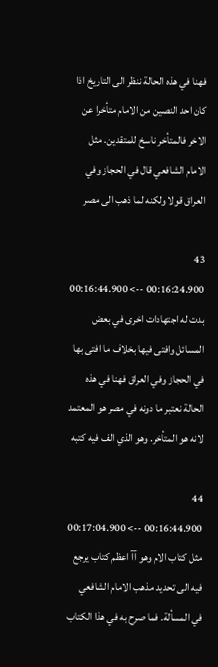فهنا في هذه الحالة ننظر الى التاريخ اذا كان احد النصين من الامام متأخرا عن الاخر فالمتأخر ناسخ للمتقدين. مثل الامام الشافعي قال في الحجاز وفي العراق قولا ولكنه لما ذهب الى مصر

43
00:16:24.900 --> 00:16:44.900
بدت له اجتهادات اخرى في بعض المسائل وافتى فيها بخلاف ما افتى بها في الحجاز وفي العراق فهنا في هذه الحالة نعتبر ما دونه في مصر هو المعتمد لانه هو المتأخر. وهو الذي الف فيه كتبه

44
00:16:44.900 --> 00:17:04.900
مثل كتاب الام وهو آآ اعظم كتاب يرجع فيه الى تحديد مذهب الامام الشافعي في المسألة. فما صرح به في هذا الكتاب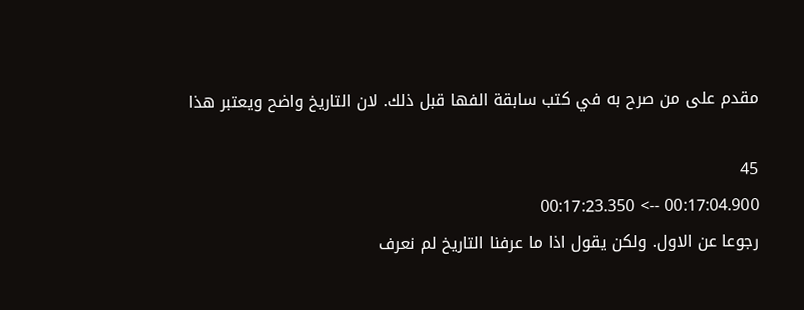مقدم على من صرح به في كتب سابقة الفها قبل ذلك. لان التاريخ واضح ويعتبر هذا

45
00:17:04.900 --> 00:17:23.350
رجوعا عن الاول. ولكن يقول اذا ما عرفنا التاريخ لم نعرف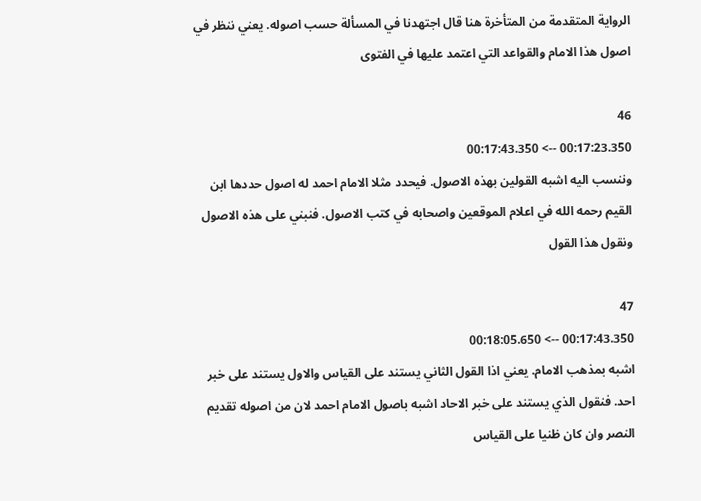الرواية المتقدمة من المتأخرة هنا قال اجتهدنا في المسألة حسب اصوله. يعني ننظر في اصول هذا الامام والقواعد التي اعتمد عليها في الفتوى

46
00:17:23.350 --> 00:17:43.350
وننسب اليه اشبه القولين بهذه الاصول. فيحدد مثلا الامام احمد له اصول حددها ابن القيم رحمه الله في اعلام الموقعين واصحابه في كتب الاصول. فنبني على هذه الاصول ونقول هذا القول

47
00:17:43.350 --> 00:18:05.650
اشبه بمذهب الامام. يعني اذا القول الثاني يستند على القياس والاول يستند على خبر احد. فنقول الذي يستند على خبر الاحاد اشبه باصول الامام احمد لان من اصوله تقديم النصر وان كان ظنيا على القياس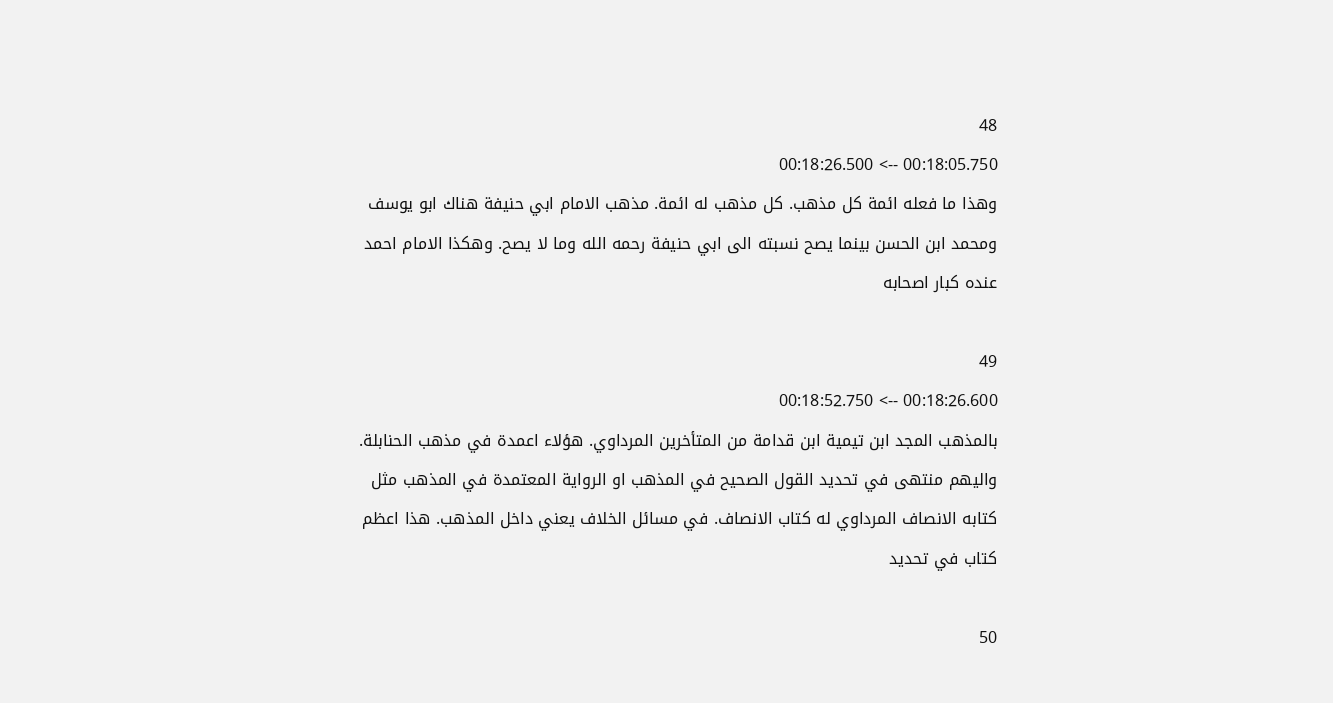48
00:18:05.750 --> 00:18:26.500
وهذا ما فعله ائمة كل مذهب. كل مذهب له ائمة. مذهب الامام ابي حنيفة هناك ابو يوسف ومحمد ابن الحسن بينما يصح نسبته الى ابي حنيفة رحمه الله وما لا يصح. وهكذا الامام احمد عنده كبار اصحابه

49
00:18:26.600 --> 00:18:52.750
بالمذهب المجد ابن تيمية ابن قدامة من المتأخرين المرداوي. هؤلاء اعمدة في مذهب الحنابلة. واليهم منتهى في تحديد القول الصحيح في المذهب او الرواية المعتمدة في المذهب مثل كتابه الانصاف المرداوي له كتاب الانصاف. في مسائل الخلاف يعني داخل المذهب. هذا اعظم كتاب في تحديد

50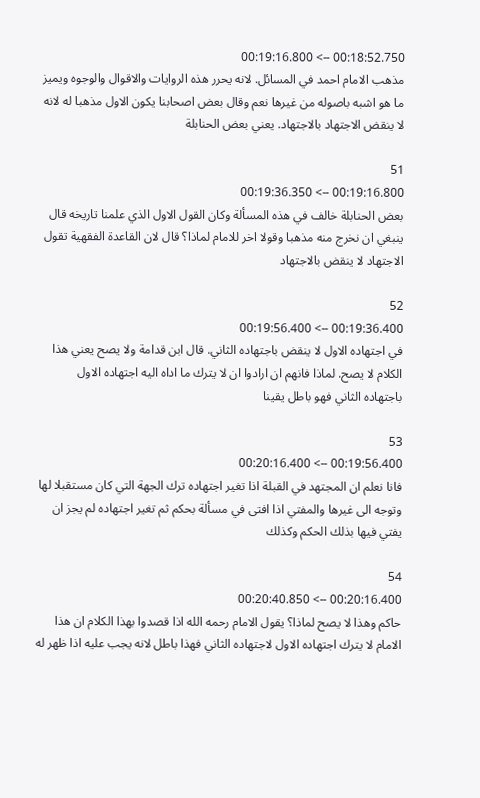00:18:52.750 --> 00:19:16.800
مذهب الامام احمد في المسائل. لانه يحرر هذه الروايات والاقوال والوجوه ويميز ما هو اشبه باصوله من غيرها نعم وقال بعض اصحابنا يكون الاول مذهبا له لانه لا ينقض الاجتهاد بالاجتهاد. يعني بعض الحنابلة

51
00:19:16.800 --> 00:19:36.350
بعض الحنابلة خالف في هذه المسألة وكان القول الاول الذي علمنا تاريخه قال ينبغي ان نخرج منه مذهبا وقولا اخر للامام لماذا؟ قال لان القاعدة الفقهية تقول الاجتهاد لا ينقض بالاجتهاد

52
00:19:36.400 --> 00:19:56.400
في اجتهاده الاول لا ينقض باجتهاده الثاني. قال ابن قدامة ولا يصح يعني هذا الكلام لا يصح. لماذا فانهم ان ارادوا ان لا يترك ما اداه اليه اجتهاده الاول باجتهاده الثاني فهو باطل يقينا

53
00:19:56.400 --> 00:20:16.400
فانا نعلم ان المجتهد في القبلة اذا تغير اجتهاده ترك الجهة التي كان مستقبلا لها وتوجه الى غيرها والمفتي اذا افتى في مسألة بحكم ثم تغير اجتهاده لم يجز ان يفتي فيها بذلك الحكم وكذلك

54
00:20:16.400 --> 00:20:40.850
حاكم وهذا لا يصح لماذا؟ يقول الامام رحمه الله اذا قصدوا بهذا الكلام ان هذا الامام لا يترك اجتهاده الاول لاجتهاده الثاني فهذا باطل لانه يجب عليه اذا ظهر له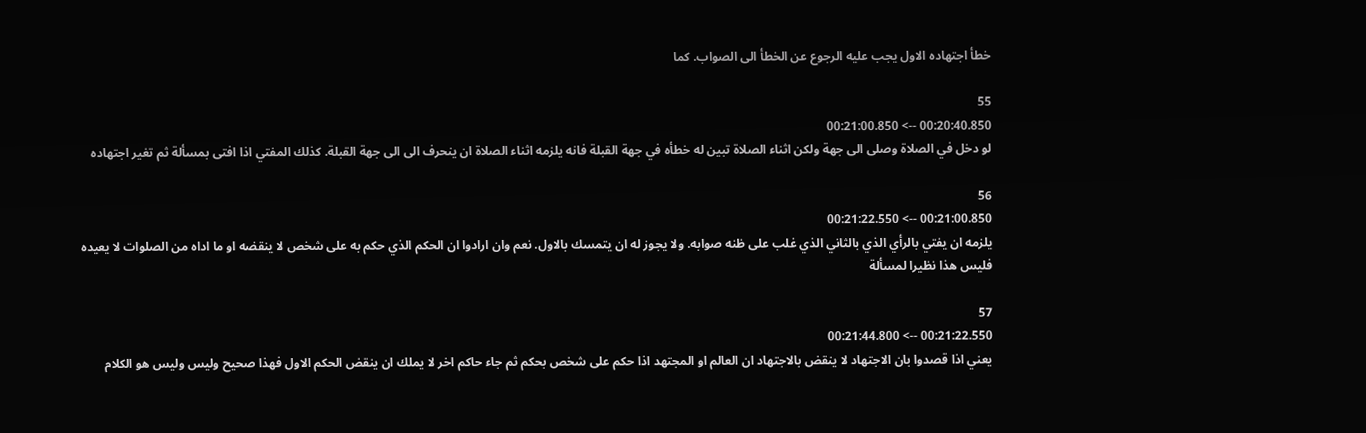خطأ اجتهاده الاول يجب عليه الرجوع عن الخطأ الى الصواب. كما

55
00:20:40.850 --> 00:21:00.850
لو دخل في الصلاة وصلى الى جهة ولكن اثناء الصلاة تبين له خطأه في جهة القبلة فانه يلزمه اثناء الصلاة ان ينحرف الى الى جهة القبلة. كذلك المفتي اذا افتى بمسألة ثم تغير اجتهاده

56
00:21:00.850 --> 00:21:22.550
يلزمه ان يفتي بالرأي الذي بالثاني الذي غلب على ظنه صوابه. ولا يجوز له ان يتمسك بالاول. نعم وان ارادوا ان الحكم الذي حكم به على شخص لا ينقضه او ما اداه من الصلوات لا يعيده فليس هذا نظيرا لمسألة

57
00:21:22.550 --> 00:21:44.800
يعني اذا قصدوا بان الاجتهاد لا ينقض بالاجتهاد ان العالم او المجتهد اذا حكم على شخص بحكم ثم جاء حاكم اخر لا يملك ان ينقض الحكم الاول فهذا صحيح وليس وليس هو الكلام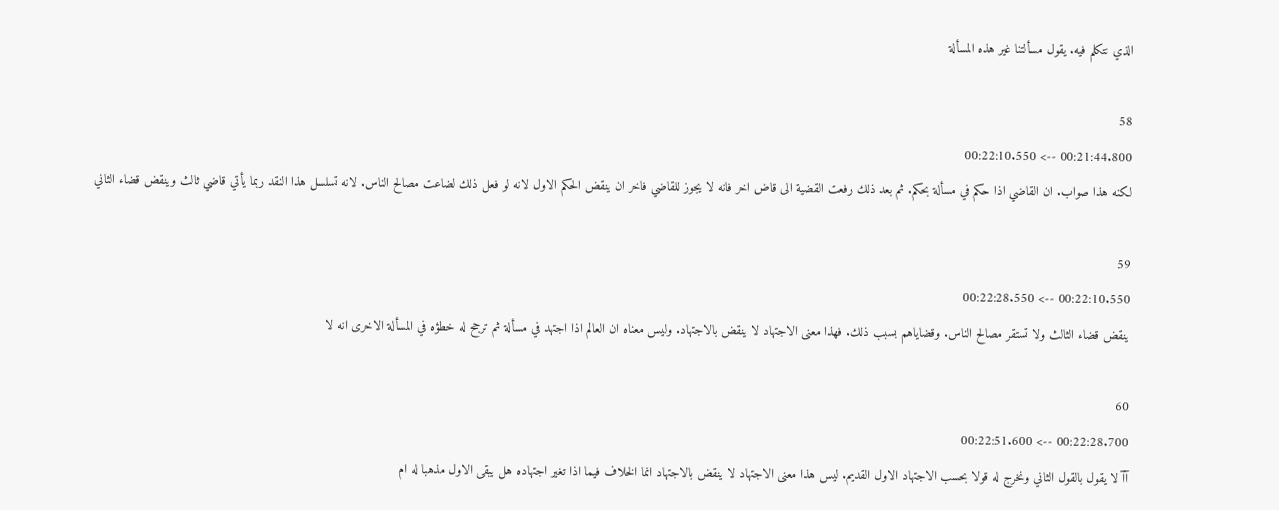الذي نتكلم فيه. يقول مسألتنا غير هذه المسألة

58
00:21:44.800 --> 00:22:10.550
لكنه هذا صواب. ان القاضي اذا حكم في مسألة بحكم. ثم بعد ذلك رفعت القضية الى قاض اخر فانه لا يجوز للقاضي فاخر ان ينقض الحكم الاول لانه لو فعل ذلك لضاعت مصالح الناس. لانه تسلسل هذا النقد ربما يأتي قاضي ثالث وينقض قضاء الثاني

59
00:22:10.550 --> 00:22:28.550
ينقض قضاء الثالث ولا تستقر مصالح الناس. وقضاياهم بسبب ذلك. فهذا معنى الاجتهاد لا ينقض بالاجتهاد. وليس معناه ان العالم اذا اجتهد في مسألة ثم ترجح له خطؤه في المسألة الاخرى انه لا

60
00:22:28.700 --> 00:22:51.600
آآ لا يقول بالقول الثاني ونخرج له قولا بحسب الاجتهاد الاول القديم. ليس هذا معنى الاجتهاد لا ينقض بالاجتهاد انما الخلاف فيما اذا تغير اجتهاده هل يبقى الاول مذهبا له ام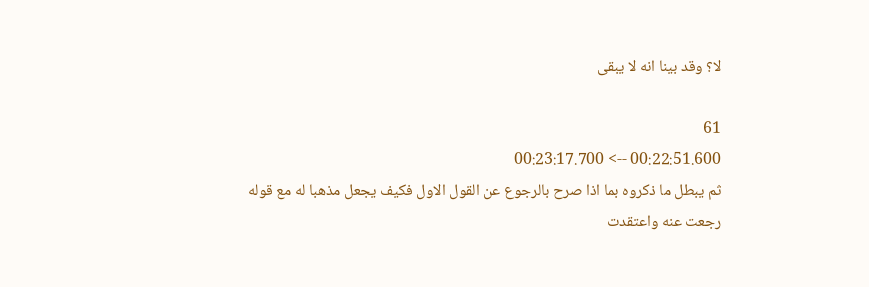لا؟ وقد بينا انه لا يبقى

61
00:22:51.600 --> 00:23:17.700
ثم يبطل ما ذكروه بما اذا صرح بالرجوع عن القول الاول فكيف يجعل مذهبا له مع قوله رجعت عنه واعتقدت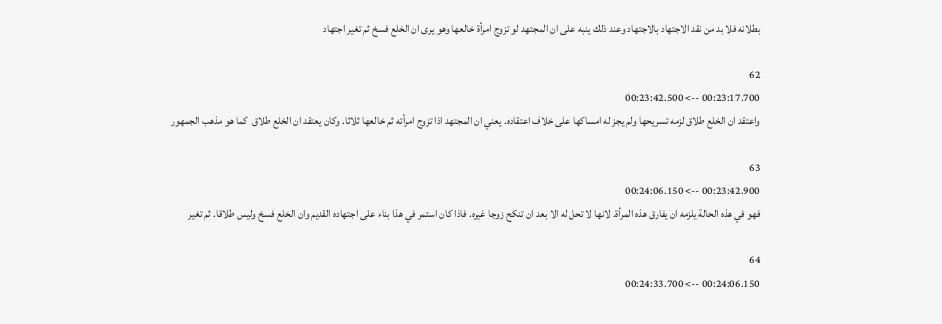بطلانه فلا بد من نقد الاجتهاد بالاجتهاد وعند ذلك ينبه على ان المجتهد لو تزوج امرأة خالعها وهو يرى ان الخلع فسخ ثم تغير اجتهاد

62
00:23:17.700 --> 00:23:42.500
واعتقد ان الخلع طلاق لزمه تسريحها ولم يجز له امساكها على خلاف اعتقاده. يعني ان المجتهد اذا تزوج امرأته ثم خالعها ثلاثا. وكان يعتقد ان الخلع طلاق  كما هو مذهب الجمهور

63
00:23:42.900 --> 00:24:06.150
فهو في هذه الحالة يلزمه ان يفارق هذه المرأة. لانها لا تحل له الا بعد ان تنكح زوجا غيره. فاذا كان استمر في هذا بناء على اجتهاده القديم وان الخلع فسخ وليس طلاقا. ثم تغير

64
00:24:06.150 --> 00:24:33.700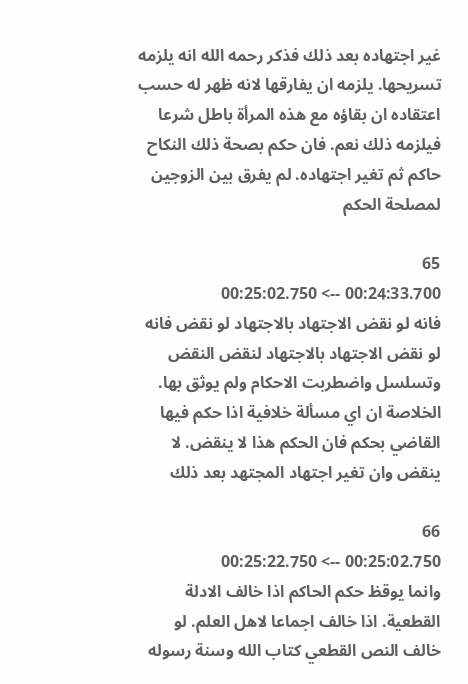غير اجتهاده بعد ذلك فذكر رحمه الله انه يلزمه تسريحها. يلزمه ان يفارقها لانه ظهر له حسب اعتقاده ان بقاؤه مع هذه المرأة باطل شرعا فيلزمه ذلك نعم. فان حكم بصحة ذلك النكاح حاكم ثم تغير اجتهاده. لم يفرق بين الزوجين لمصلحة الحكم

65
00:24:33.700 --> 00:25:02.750
فانه لو نقض الاجتهاد بالاجتهاد لو نقض فانه لو نقض الاجتهاد بالاجتهاد لنقض النقض وتسلسل واضطربت الاحكام ولم يوثق بها. الخلاصة ان اي مسألة خلافية اذا حكم فيها القاضي بحكم فان الحكم هذا لا ينقض. لا ينقض وان تغير اجتهاد المجتهد بعد ذلك

66
00:25:02.750 --> 00:25:22.750
وانما يوقظ حكم الحاكم اذا خالف الادلة القطعية. اذا خالف اجماعا لاهل العلم. لو خالف النص القطعي كتاب الله وسنة رسوله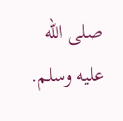صلى الله عليه وسلم.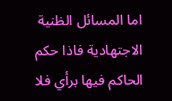اما المسائل الظنية الاجتهادية فاذا حكم الحاكم فيها برأي فلا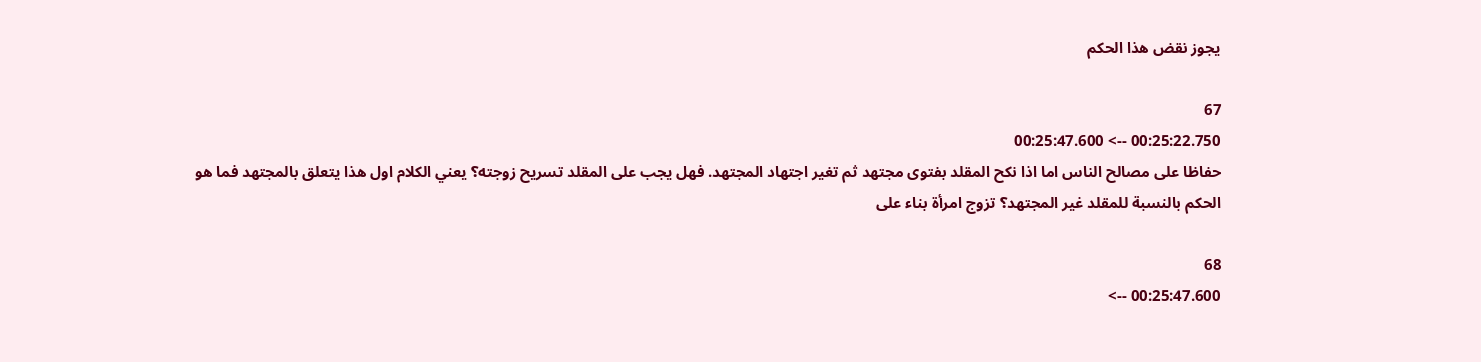يجوز نقض هذا الحكم

67
00:25:22.750 --> 00:25:47.600
حفاظا على مصالح الناس اما اذا نكح المقلد بفتوى مجتهد ثم تغير اجتهاد المجتهد. فهل يجب على المقلد تسريح زوجته؟ يعني الكلام اول هذا يتعلق بالمجتهد فما هو الحكم بالنسبة للمقلد غير المجتهد؟ تزوج امرأة بناء على

68
00:25:47.600 -->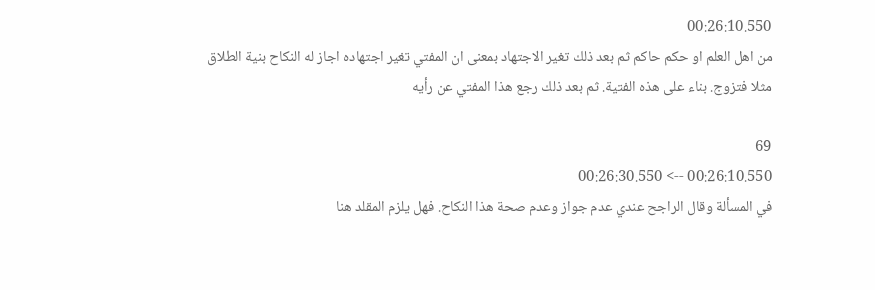00:26:10.550
من اهل العلم او حكم حاكم ثم بعد ذلك تغير الاجتهاد بمعنى ان المفتي تغير اجتهاده اجاز له النكاح بنية الطلاق مثلا فتزوج. بناء على هذه الفتية. ثم بعد ذلك رجع هذا المفتي عن رأيه

69
00:26:10.550 --> 00:26:30.550
في المسألة وقال الراجح عندي عدم جواز وعدم صحة هذا النكاح. فهل يلزم المقلد هنا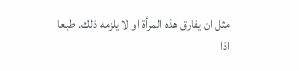مثل ان يفارق هذه المرأة او لا يلزمه ذلك. طبعا اذا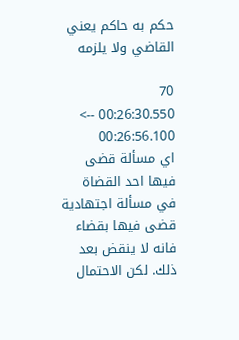حكم به حاكم يعني القاضي ولا يلزمه

70
00:26:30.550 --> 00:26:56.100
اي مسألة قضى فيها احد القضاة في مسألة اجتهادية قضى فيها بقضاء فانه لا ينقض بعد ذلك. لكن الاحتمال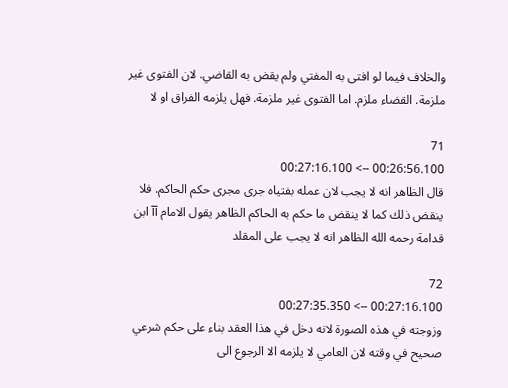والخلاف فيما لو افتى به المفتي ولم يقض به القاضي. لان الفتوى غير ملزمة. القضاء ملزم. اما الفتوى غير ملزمة. فهل يلزمه الفراق او لا

71
00:26:56.100 --> 00:27:16.100
قال الظاهر انه لا يجب لان عمله بفتياه جرى مجرى حكم الحاكم. فلا ينقض ذلك كما لا ينقض ما حكم به الحاكم الظاهر يقول الامام آآ ابن قدامة رحمه الله الظاهر انه لا يجب على المقلد

72
00:27:16.100 --> 00:27:35.350
وزوجته في هذه الصورة لانه دخل في هذا العقد بناء على حكم شرعي صحيح في وقته لان العامي لا يلزمه الا الرجوع الى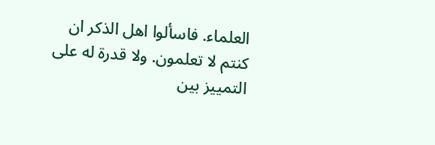العلماء. فاسألوا اهل الذكر ان كنتم لا تعلمون. ولا قدرة له على التمييز بين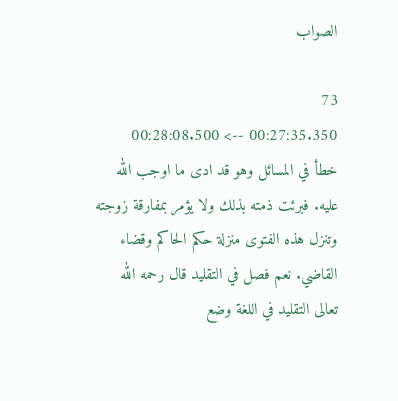الصواب

73
00:27:35.350 --> 00:28:08.500
خطأ في المسائل وهو قد ادى ما اوجب الله عليه. فبرئت ذمته بذلك ولا يؤمر بمفارقة زوجته وتنزل هذه الفتوى منزلة حكم الحاكم وقضاء القاضي. نعم فصل في التقليد قال رحمه الله تعالى التقليد في اللغة وضع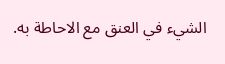الشيء في العنق مع الاحاطة به.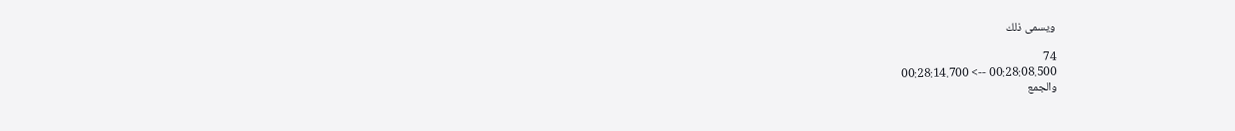ويسمى ذلك

74
00:28:08.500 --> 00:28:14.700
والجمع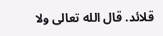قلائد. قال الله تعالى ولا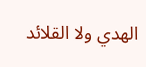الهدي ولا القلائد